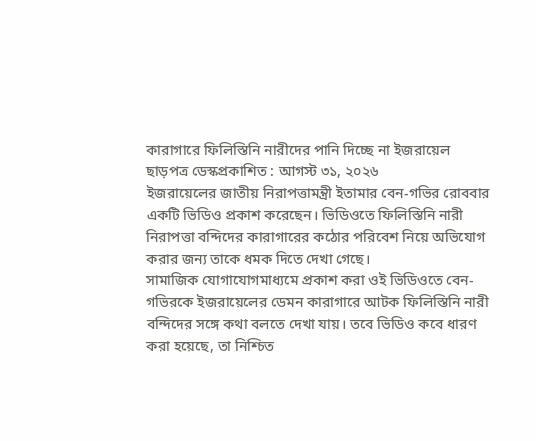কারাগারে ফিলিস্তিনি নারীদের পানি দিচ্ছে না ইজরায়েল
ছাড়পত্র ডেস্কপ্রকাশিত : আগস্ট ৩১, ২০২৬
ইজরায়েলের জাতীয় নিরাপত্তামন্ত্রী ইতামার বেন-গভির রোববার একটি ভিডিও প্রকাশ করেছেন। ভিডিওতে ফিলিস্তিনি নারী নিরাপত্তা বন্দিদের কারাগারের কঠোর পরিবেশ নিয়ে অভিযোগ করার জন্য তাকে ধমক দিতে দেখা গেছে।
সামাজিক যোগাযোগমাধ্যমে প্রকাশ করা ওই ভিডিওতে বেন-গভিরকে ইজরায়েলের ডেমন কারাগারে আটক ফিলিস্তিনি নারী বন্দিদের সঙ্গে কথা বলতে দেখা যায়। তবে ভিডিও কবে ধারণ করা হয়েছে, তা নিশ্চিত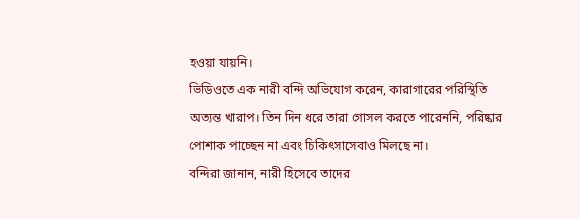হওয়া যায়নি।
ভিডিওতে এক নারী বন্দি অভিযোগ করেন, কারাগারের পরিস্থিতি অত্যন্ত খারাপ। তিন দিন ধরে তারা গোসল করতে পারেননি, পরিষ্কার পোশাক পাচ্ছেন না এবং চিকিৎসাসেবাও মিলছে না।
বন্দিরা জানান, নারী হিসেবে তাদের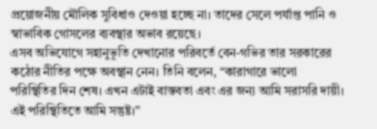প্রয়োজনীয় মৌলিক সুবিধাও দেওয়া হচ্ছে না। তাদের সেলে পর্যাপ্ত পানি ও স্বাভাবিক গোসলের ব্যবস্থার অভাব রয়েছে।
এসব অভিযোগে সহানুভূতি দেখানোর পরিবর্তে বেন-গভির তার সরকারের কঠোর নীতির পক্ষে অবস্থান নেন। তিনি বলেন, “কারাগারে ভালো পরিস্থিতির দিন শেষ। এখন এটাই বাস্তবতা এবং এর জন্য আমি সরাসরি দায়ী। এই পরিস্থিতিতে আমি সন্তুষ্ট।”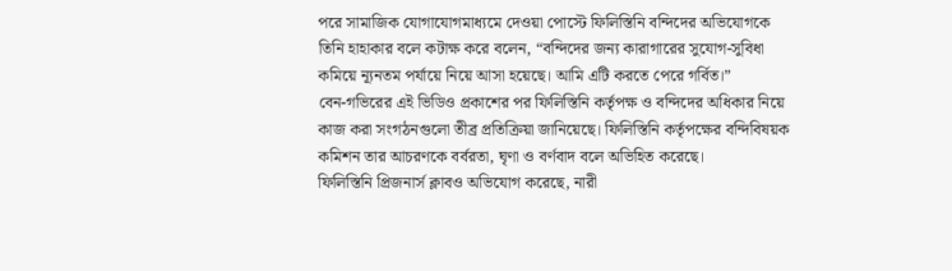পরে সামাজিক যোগাযোগমাধ্যমে দেওয়া পোস্টে ফিলিস্তিনি বন্দিদের অভিযোগকে তিনি হাহাকার বলে কটাক্ষ করে বলেন, “বন্দিদের জন্য কারাগারের সুযোগ-সুবিধা কমিয়ে ন্যূনতম পর্যায়ে নিয়ে আসা হয়েছে। আমি এটি করতে পেরে গর্বিত।”
বেন-গভিরের এই ভিডিও প্রকাশের পর ফিলিস্তিনি কর্তৃপক্ষ ও বন্দিদের অধিকার নিয়ে কাজ করা সংগঠনগুলো তীব্র প্রতিক্রিয়া জানিয়েছে। ফিলিস্তিনি কর্তৃপক্ষের বন্দিবিষয়ক কমিশন তার আচরণকে বর্বরতা, ঘৃণা ও বর্ণবাদ বলে অভিহিত করেছে।
ফিলিস্তিনি প্রিজনার্স ক্লাবও অভিযোগ করেছে, নারী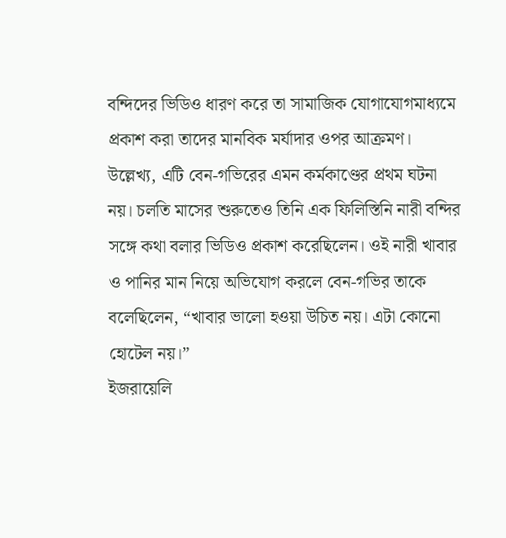বন্দিদের ভিডিও ধারণ করে তা সামাজিক যোগাযোগমাধ্যমে প্রকাশ করা তাদের মানবিক মর্যাদার ওপর আক্রমণ।
উল্লেখ্য, এটি বেন-গভিরের এমন কর্মকাণ্ডের প্রথম ঘটনা নয়। চলতি মাসের শুরুতেও তিনি এক ফিলিস্তিনি নারী বন্দির সঙ্গে কথা বলার ভিডিও প্রকাশ করেছিলেন। ওই নারী খাবার ও পানির মান নিয়ে অভিযোগ করলে বেন-গভির তাকে বলেছিলেন, “খাবার ভালো হওয়া উচিত নয়। এটা কোনো হোটেল নয়।”
ইজরায়েলি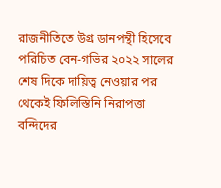রাজনীতিতে উগ্র ডানপন্থী হিসেবে পরিচিত বেন-গভির ২০২২ সালের শেষ দিকে দায়িত্ব নেওয়ার পর থেকেই ফিলিস্তিনি নিরাপত্তা বন্দিদের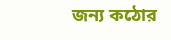জন্য কঠোর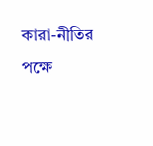কারা-নীতির পক্ষে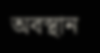অবস্থান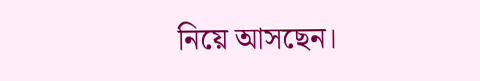নিয়ে আসছেন।